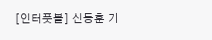[인터풋볼] 신동훈 기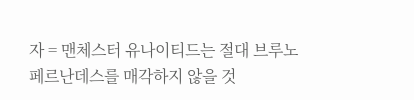자 = 맨체스터 유나이티드는 절대 브루노 페르난데스를 매각하지 않을 것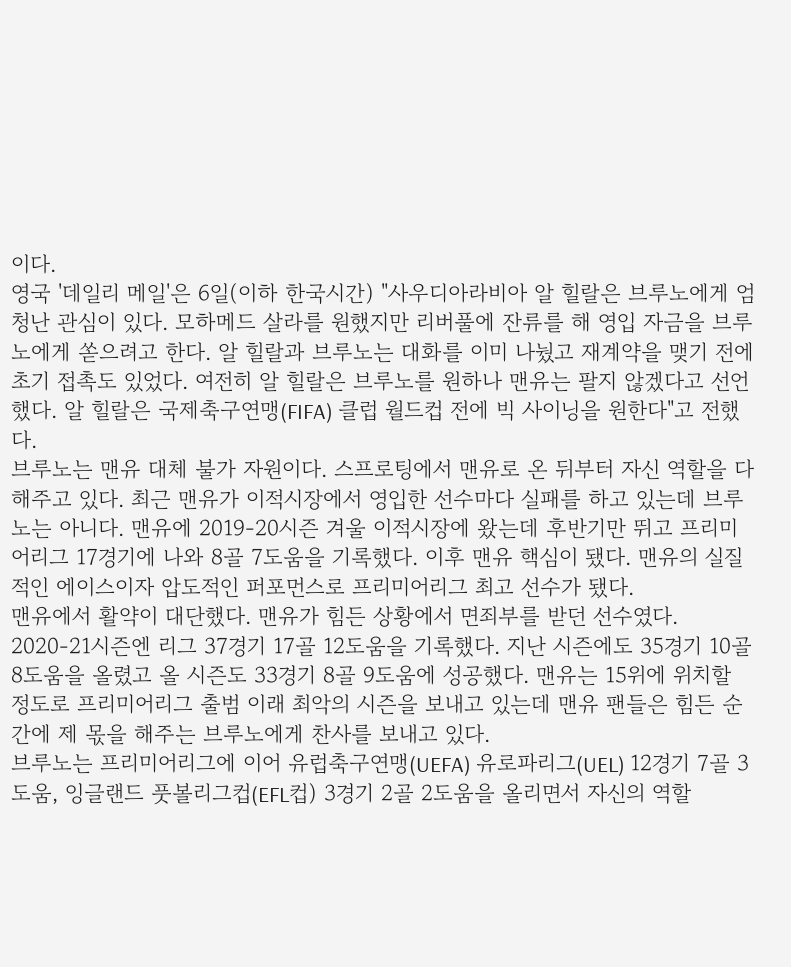이다.
영국 '데일리 메일'은 6일(이하 한국시간) "사우디아라비아 알 힐랄은 브루노에게 엄청난 관심이 있다. 모하메드 살라를 원했지만 리버풀에 잔류를 해 영입 자금을 브루노에게 쏟으려고 한다. 알 힐랄과 브루노는 대화를 이미 나눴고 재계약을 맺기 전에 초기 접촉도 있었다. 여전히 알 힐랄은 브루노를 원하나 맨유는 팔지 않겠다고 선언했다. 알 힐랄은 국제축구연맹(FIFA) 클럽 월드컵 전에 빅 사이닝을 원한다"고 전했다.
브루노는 맨유 대체 불가 자원이다. 스프로팅에서 맨유로 온 뒤부터 자신 역할을 다해주고 있다. 최근 맨유가 이적시장에서 영입한 선수마다 실패를 하고 있는데 브루노는 아니다. 맨유에 2019-20시즌 겨울 이적시장에 왔는데 후반기만 뛰고 프리미어리그 17경기에 나와 8골 7도움을 기록했다. 이후 맨유 핵심이 됐다. 맨유의 실질적인 에이스이자 압도적인 퍼포먼스로 프리미어리그 최고 선수가 됐다.
맨유에서 활약이 대단했다. 맨유가 힘든 상황에서 면죄부를 받던 선수였다. 2020-21시즌엔 리그 37경기 17골 12도움을 기록했다. 지난 시즌에도 35경기 10골 8도움을 올렸고 올 시즌도 33경기 8골 9도움에 성공했다. 맨유는 15위에 위치할 정도로 프리미어리그 출범 이래 최악의 시즌을 보내고 있는데 맨유 팬들은 힘든 순간에 제 몫을 해주는 브루노에게 찬사를 보내고 있다.
브루노는 프리미어리그에 이어 유럽축구연맹(UEFA) 유로파리그(UEL) 12경기 7골 3도움, 잉글랜드 풋볼리그컵(EFL컵) 3경기 2골 2도움을 올리면서 자신의 역할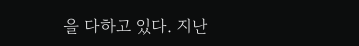을 다하고 있다. 지난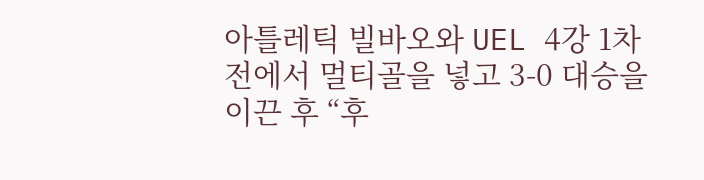아틀레틱 빌바오와 UEL 4강 1차전에서 멀티골을 넣고 3-0 대승을 이끈 후 “후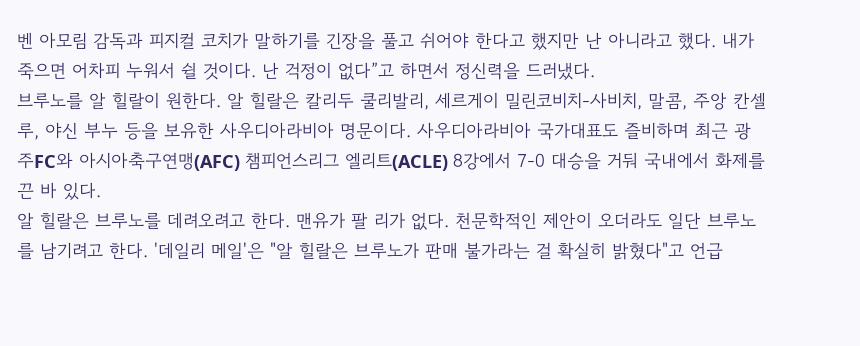벤 아모림 감독과 피지컬 코치가 말하기를 긴장을 풀고 쉬어야 한다고 했지만 난 아니라고 했다. 내가 죽으면 어차피 누워서 쉴 것이다. 난 걱정이 없다”고 하면서 정신력을 드러냈다.
브루노를 알 힐랄이 원한다. 알 힐랄은 칼리두 쿨리발리, 세르게이 밀린코비치-사비치, 말콤, 주앙 칸셀루, 야신 부누 등을 보유한 사우디아라비아 명문이다. 사우디아라비아 국가대표도 즐비하며 최근 광주FC와 아시아축구연맹(AFC) 챔피언스리그 엘리트(ACLE) 8강에서 7-0 대승을 거둬 국내에서 화제를 끈 바 있다.
알 힐랄은 브루노를 데려오려고 한다. 맨유가 팔 리가 없다. 천문학적인 제안이 오더라도 일단 브루노를 남기려고 한다. '데일리 메일'은 "알 힐랄은 브루노가 판매 불가라는 걸 확실히 밝혔다"고 언급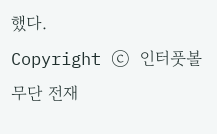했다.
Copyright ⓒ 인터풋볼 무단 전재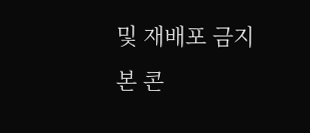및 재배포 금지
본 콘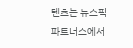텐츠는 뉴스픽 파트너스에서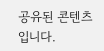공유된 콘텐츠입니다.